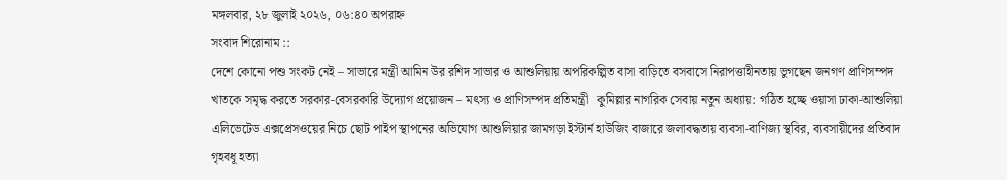মঙ্গলবার, ২৮ জুলাই ২০২৬, ০৬:৪০ অপরাহ্ন
সংবাদ শিরোনাম ::
দেশে কোনো পশু সংকট নেই – সাভারে মন্ত্রী আমিন উর রশিদ সাভার ও আশুলিয়ায় অপরিকল্পিত বাসা বাড়িতে বসবাসে নিরাপত্তাহীনতায় ভুগছেন জনগণ প্রাণিসম্পদ খাতকে সমৃদ্ধ করতে সরকার-বেসরকারি উদ্যোগ প্রয়োজন – মৎস্য ও প্রাণিসম্পদ প্রতিমন্ত্রী   কুমিল্লার নাগরিক সেবায় নতুন অধ্যায়: গঠিত হচ্ছে ওয়াসা ঢাকা-আশুলিয়া এলিভেটেড এক্সপ্রেসওয়ের নিচে ছোট পাইপ স্থাপনের অভিযোগ আশুলিয়ার জামগড়া ইস্টার্ন হাউজিং বাজারে জলাবদ্ধতায় ব্যবসা-বাণিজ্য স্থবির, ব্যবসায়ীদের প্রতিবাদ গৃহবধূ হত্যা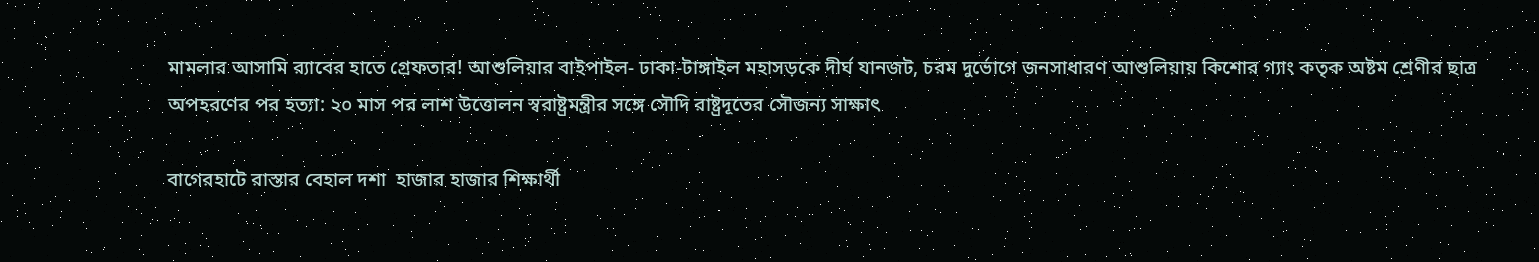মামলার আসামি র‍্যাবের হাতে গ্রেফতার! আশুলিয়ার বাইপাইল- ঢাকা-টাঙ্গাইল মহাসড়কে দীর্ঘ যানজট, চরম দুর্ভোগে জনসাধারণ আশুলিয়ায় কিশোর গ্যাং কতৃক অষ্টম শ্রেণীর ছাত্র অপহরণের পর হত্যা: ২০ মাস পর লাশ উত্তোলন স্বরাষ্ট্রমন্ত্রীর সঙ্গে সৌদি রাষ্ট্রদূতের সৌজন্য সাক্ষাৎ

বাগেরহাটে রাস্তার বেহাল দশা  হাজার হাজার শিক্ষার্থী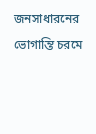জনসাধারনের  ভোগান্তি চরমে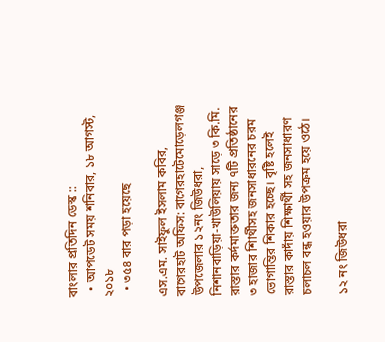বাংলার প্রতিদিন ডেস্ক ::
  • আপডেট সময় শনিবার, ১৮ আগস্ট, ২০১৮
  • ৩৫৪ বার পড়া হয়েছে

এস.এম. সাইফুল ইসলাম কবির, বাগেরহাট অফিস: বাগেরহাটেমোড়েলগঞ্জ উপজেলার ১২নং জিউধরা, নিশানবাড়িয়া-খাউলিয়ায় সাড়ে ৩ কি.মি. রাস্তার কর্দমাক্ততার জন্য ৭টি প্রতিষ্ঠানের ৩ হাজার শিার্থীসহ জনসাধারনের চরম ভোগান্তির শিকার হচ্ছে। বৃষ্টি হলেই রাস্তার কাদাঁয় শিক্ষার্থী সহ জনসাধারণ চলাচল বন্ধ হওয়ার উপক্রম হয়ে ওঠে।

১২ নং জিউধরা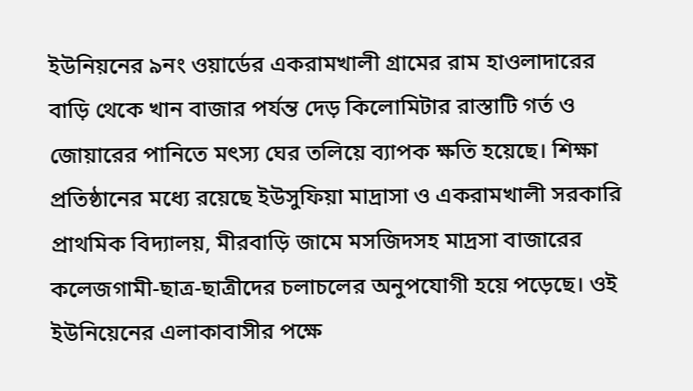ইউনিয়নের ৯নং ওয়ার্ডের একরামখালী গ্রামের রাম হাওলাদারের বাড়ি থেকে খান বাজার পর্যন্ত দেড় কিলোমিটার রাস্তাটি গর্ত ও জোয়ারের পানিতে মৎস্য ঘের তলিয়ে ব্যাপক ক্ষতি হয়েছে। শিক্ষা প্রতিষ্ঠানের মধ্যে রয়েছে ইউসুফিয়া মাদ্রাসা ও একরামখালী সরকারি প্রাথমিক বিদ্যালয়, মীরবাড়ি জামে মসজিদসহ মাদ্রসা বাজারের কলেজগামী-ছাত্র-ছাত্রীদের চলাচলের অনুপযোগী হয়ে পড়েছে। ওই ইউনিয়েনের এলাকাবাসীর পক্ষে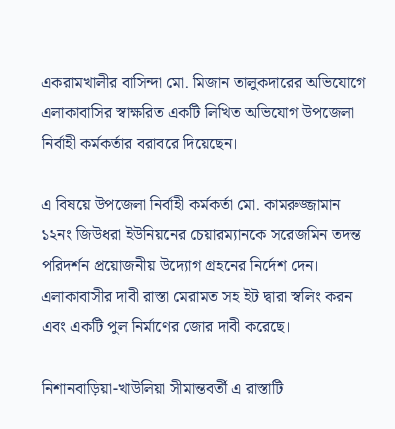একরামখালীর বাসিন্দা মো. মিজান তালুকদারের অভিযোগে এলাকাবাসির স্বাক্ষরিত একটি লিখিত অভিযোগ উপজেলা নির্বাহী কর্মকর্তার বরাবরে দিয়েছেন।

এ বিষয়ে উপজেলা নির্বাহী কর্মকর্তা মো. কামরুজ্জামান ১২নং জিউধরা ইউনিয়নের চেয়ারম্যানকে সরেজমিন তদন্ত পরিদর্শন প্রয়োজনীয় উদ্যোগ গ্রহনের নির্দেশ দেন। এলাকাবাসীর দাবী রাস্তা মেরামত সহ ইট দ্বারা স্বলিং করন এবং একটি পুল নির্মাণের জোর দাবী করেছে।

নিশানবাড়িয়া-খাউলিয়া সীমান্তবর্তী এ রাস্তাটি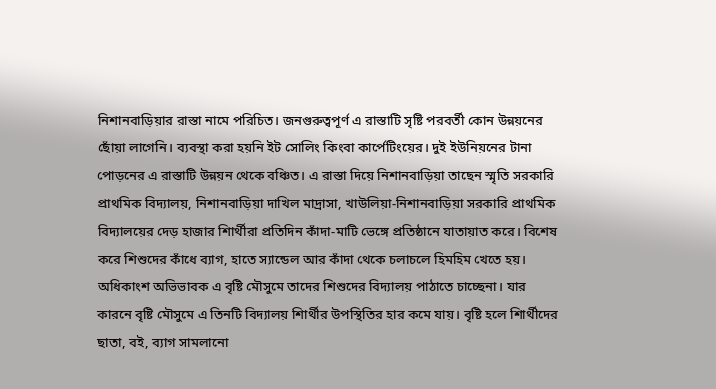নিশানবাড়িয়ার রাস্তা নামে পরিচিত। জনগুরুত্বপূর্ণ এ রাস্তাটি সৃষ্টি পরবর্তী কোন উন্নয়নের ছোঁয়া লাগেনি। ব্যবস্থা করা হয়নি ইট সোলিং কিংবা কার্পেটিংয়ের। দুই ইউনিয়নের টানা পোড়নের এ রাস্তাটি উন্নয়ন থেকে বঞ্চিত। এ রাস্তা দিয়ে নিশানবাড়িয়া তাছেন স্মৃতি সরকারি প্রাথমিক বিদ্যালয়, নিশানবাড়িয়া দাখিল মাদ্রাসা, খাউলিয়া-নিশানবাড়িয়া সরকারি প্রাথমিক বিদ্যালয়ের দেড় হাজার শিার্থীরা প্রতিদিন কাঁদা-মাটি ভেঙ্গে প্রতিষ্ঠানে যাতায়াত করে। বিশেষ করে শিশুদের কাঁধে ব্যাগ, হাতে স্যান্ডেল আর কাঁদা থেকে চলাচলে হিমহিম খেতে হয়। অধিকাংশ অভিভাবক এ বৃষ্টি মৌসুমে তাদের শিশুদের বিদ্যালয় পাঠাতে চাচ্ছেনা। যার কারনে বৃষ্টি মৌসুমে এ তিনটি বিদ্যালয় শিার্থীর উপস্থিতির হার কমে যায়। বৃষ্টি হলে শিার্থীদের ছাতা, বই, ব্যাগ সামলানো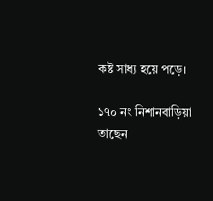কষ্ট সাধ্য হয়ে পড়ে।

১৭০ নং নিশানবাড়িয়া তাছেন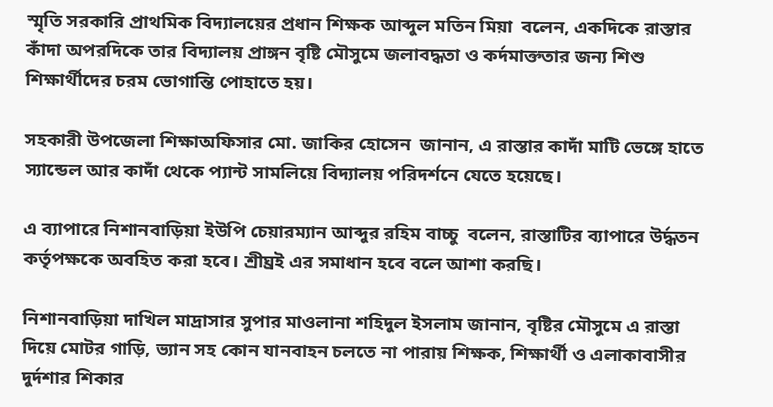স্মৃতি সরকারি প্রাথমিক বিদ্যালয়ের প্রধান শিক্ষক আব্দুল মতিন মিয়া  বলেন, একদিকে রাস্তার কাঁদা অপরদিকে তার বিদ্যালয় প্রাঙ্গন বৃষ্টি মৌসুমে জলাবদ্ধতা ও কর্দমাক্ততার জন্য শিশু শিক্ষার্থীদের চরম ভোগান্তি পোহাতে হয়।

সহকারী উপজেলা শিক্ষাঅফিসার মো. জাকির হোসেন  জানান, এ রাস্তার কাদাঁ মাটি ভেঙ্গে হাতে স্যান্ডেল আর কাদাঁ থেকে প্যান্ট সামলিয়ে বিদ্যালয় পরিদর্শনে যেতে হয়েছে।

এ ব্যাপারে নিশানবাড়িয়া ইউপি চেয়ারম্যান আব্দুর রহিম বাচ্চু  বলেন, রাস্তাটির ব্যাপারে উর্দ্ধতন কর্তৃপক্ষকে অবহিত করা হবে। শ্রীঘ্রই এর সমাধান হবে বলে আশা করছি।

নিশানবাড়িয়া দাখিল মাদ্রাসার সুপার মাওলানা শহিদুল ইসলাম জানান, বৃষ্টির মৌসুমে এ রাস্তা দিয়ে মোটর গাড়ি, ভ্যান সহ কোন যানবাহন চলতে না পারায় শিক্ষক, শিক্ষার্থী ও এলাকাবাসীর দুর্দশার শিকার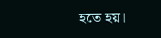হতে হয়।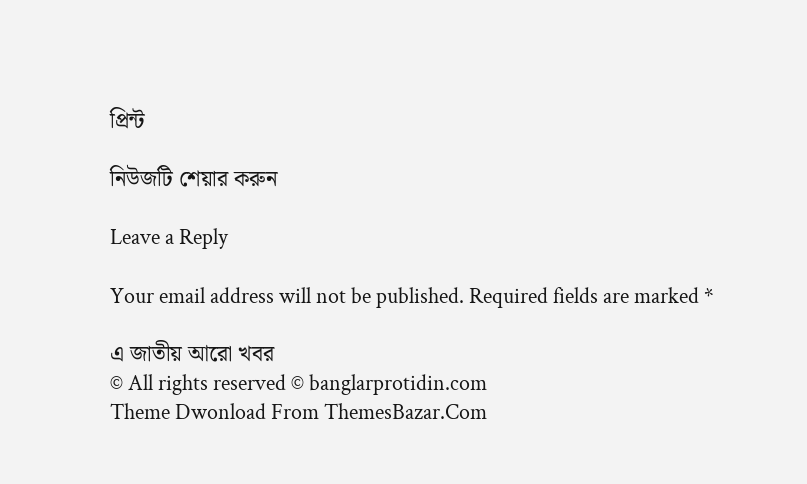প্রিন্ট

নিউজটি শেয়ার করুন

Leave a Reply

Your email address will not be published. Required fields are marked *

এ জাতীয় আরো খবর
© All rights reserved © banglarprotidin.com
Theme Dwonload From ThemesBazar.Com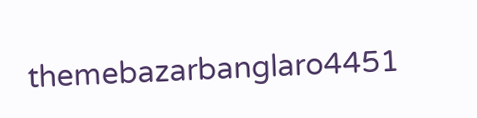themebazarbanglaro4451